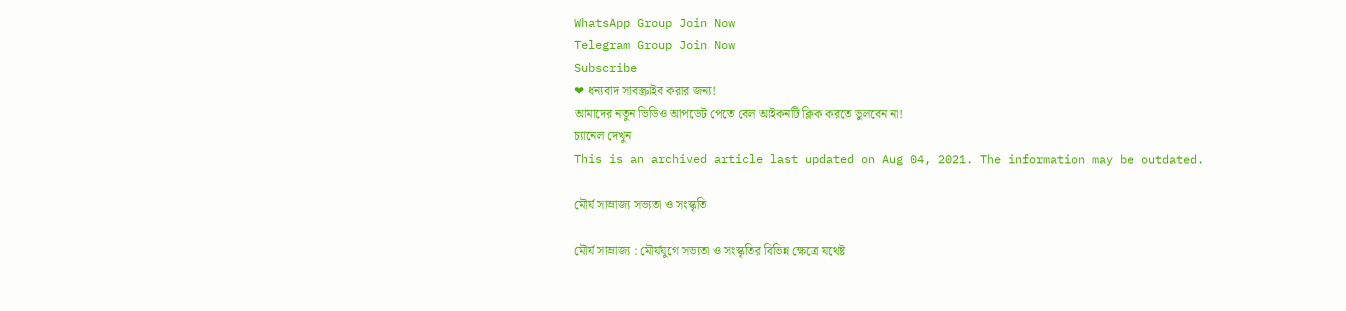WhatsApp Group Join Now
Telegram Group Join Now
Subscribe
❤ ধন্যবাদ সাবস্ক্রাইব করার জন্য!
আমাদের নতুন ভিডিও আপডেট পেতে বেল আইকনটি ক্লিক করতে ভুলবেন না!
চ্যানেল দেখুন
This is an archived article last updated on Aug 04, 2021. The information may be outdated.

মৌর্য সাম্রাজ্য সভ্যতা ও সংস্কৃতি

মৌর্য সাম্রাজ্য : মৌর্যযুগে সভ্যতা ও সংস্কৃতির বিভিন্ন ক্ষেত্রে যথেষ্ট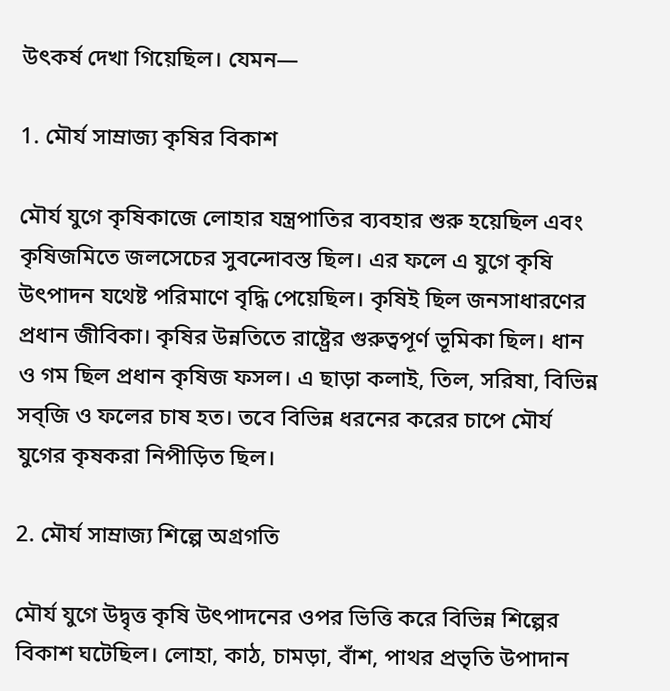উৎকর্ষ দেখা গিয়েছিল। যেমন—

1. মৌর্য সাম্রাজ্য কৃষির বিকাশ

মৌর্য যুগে কৃষিকাজে লোহার যন্ত্রপাতির ব্যবহার শুরু হয়েছিল এবং কৃষিজমিতে জলসেচের সুবন্দোবস্ত ছিল। এর ফলে এ যুগে কৃষি উৎপাদন যথেষ্ট পরিমাণে বৃদ্ধি পেয়েছিল। কৃষিই ছিল জনসাধারণের প্রধান জীবিকা। কৃষির উন্নতিতে রাষ্ট্রের গুরুত্বপূর্ণ ভূমিকা ছিল। ধান ও গম ছিল প্রধান কৃষিজ ফসল। এ ছাড়া কলাই, তিল, সরিষা, বিভিন্ন সব্‌জি ও ফলের চাষ হত। তবে বিভিন্ন ধরনের করের চাপে মৌর্য যুগের কৃষকরা নিপীড়িত ছিল।

2. মৌর্য সাম্রাজ্য শিল্পে অগ্রগতি

মৌর্য যুগে উদ্বৃত্ত কৃষি উৎপাদনের ওপর ভিত্তি করে বিভিন্ন শিল্পের বিকাশ ঘটেছিল। লোহা, কাঠ, চামড়া, বাঁশ, পাথর প্রভৃতি উপাদান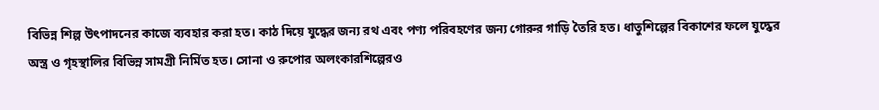বিভিন্ন শিল্প উৎপাদনের কাজে ব্যবহার করা হত। কাঠ দিয়ে যুদ্ধের জন্য রথ এবং পণ্য পরিবহণের জন্য গোরুর গাড়ি তৈরি হত। ধাতুশিল্পের বিকাশের ফলে যুদ্ধের অস্ত্র ও গৃহস্থালির বিভিন্ন সামগ্রী নির্মিত হত। সোনা ও রুপোর অলংকারশিল্পেরও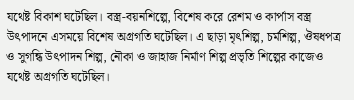যথেষ্ট বিকাশ ঘটেছিল। বস্ত্র-বয়নশিল্পে, বিশেষ করে রেশম ও কার্পাস বস্ত্র উৎপাদনে এসময়ে বিশেষ অগ্রগতি ঘটেছিল। এ ছাড়া মৃৎশিল্প, চর্মশিল্প, ঔষধপত্র ও সুগন্ধি উৎপাদন শিল্প, নৌকা ও জাহাজ নির্মাণ শিল্প প্রভৃতি শিল্পের কাজেও যথেষ্ট অগ্রগতি ঘটেছিল।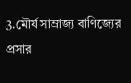3.মৌর্য সাম্রাজ্য বাণিজ্যের প্রসার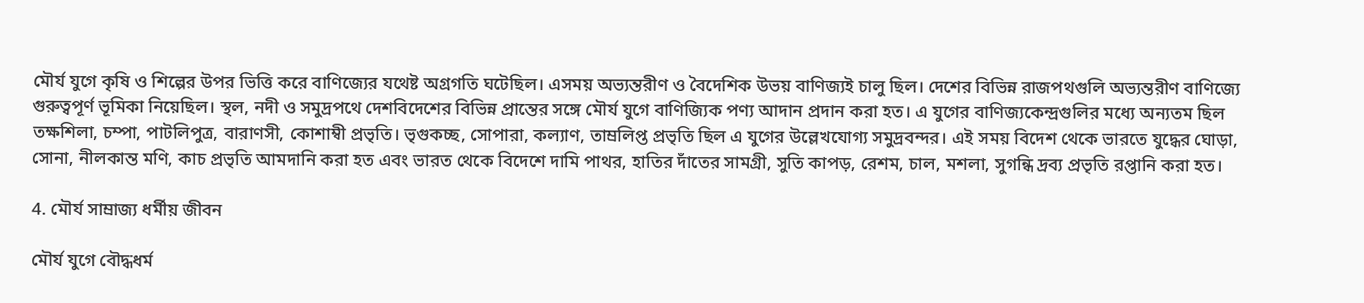মৌর্য যুগে কৃষি ও শিল্পের উপর ভিত্তি করে বাণিজ্যের যথেষ্ট অগ্রগতি ঘটেছিল। এসময় অভ্যন্তরীণ ও বৈদেশিক উভয় বাণিজ্যই চালু ছিল। দেশের বিভিন্ন রাজপথগুলি অভ্যন্তরীণ বাণিজ্যে গুরুত্বপূর্ণ ভূমিকা নিয়েছিল। স্থল, নদী ও সমুদ্রপথে দেশবিদেশের বিভিন্ন প্রান্তের সঙ্গে মৌর্য যুগে বাণিজ্যিক পণ্য আদান প্রদান করা হত। এ যুগের বাণিজ্যকেন্দ্রগুলির মধ্যে অন্যতম ছিল তক্ষশিলা, চম্পা, পাটলিপুত্র, বারাণসী, কোশাম্বী প্রভৃতি। ভৃগুকচ্ছ, সোপারা, কল্যাণ, তাম্রলিপ্ত প্রভৃতি ছিল এ যুগের উল্লেখযোগ্য সমুদ্রবন্দর। এই সময় বিদেশ থেকে ভারতে যুদ্ধের ঘোড়া, সোনা, নীলকান্ত মণি, কাচ প্রভৃতি আমদানি করা হত এবং ভারত থেকে বিদেশে দামি পাথর, হাতির দাঁতের সামগ্রী, সুতি কাপড়, রেশম, চাল, মশলা, সুগন্ধি দ্রব্য প্রভৃতি রপ্তানি করা হত।

4. মৌর্য সাম্রাজ্য ধর্মীয় জীবন

মৌর্য যুগে বৌদ্ধধর্ম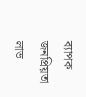ব্যাপক জনপ্রিয়তা লাভ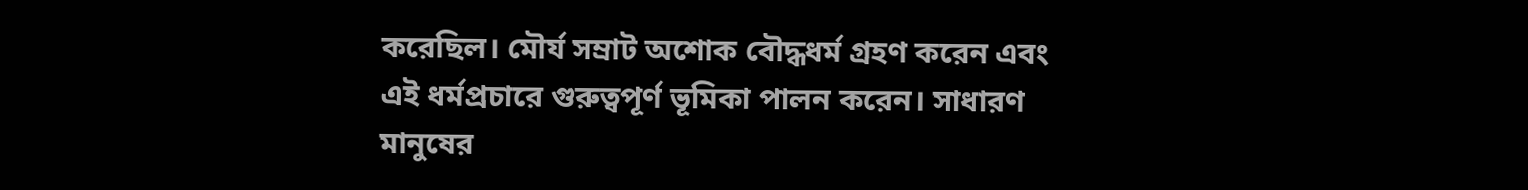করেছিল। মৌর্য সম্রাট অশোক বৌদ্ধধর্ম গ্রহণ করেন এবং এই ধর্মপ্রচারে গুরুত্বপূর্ণ ভূমিকা পালন করেন। সাধারণ মানুষের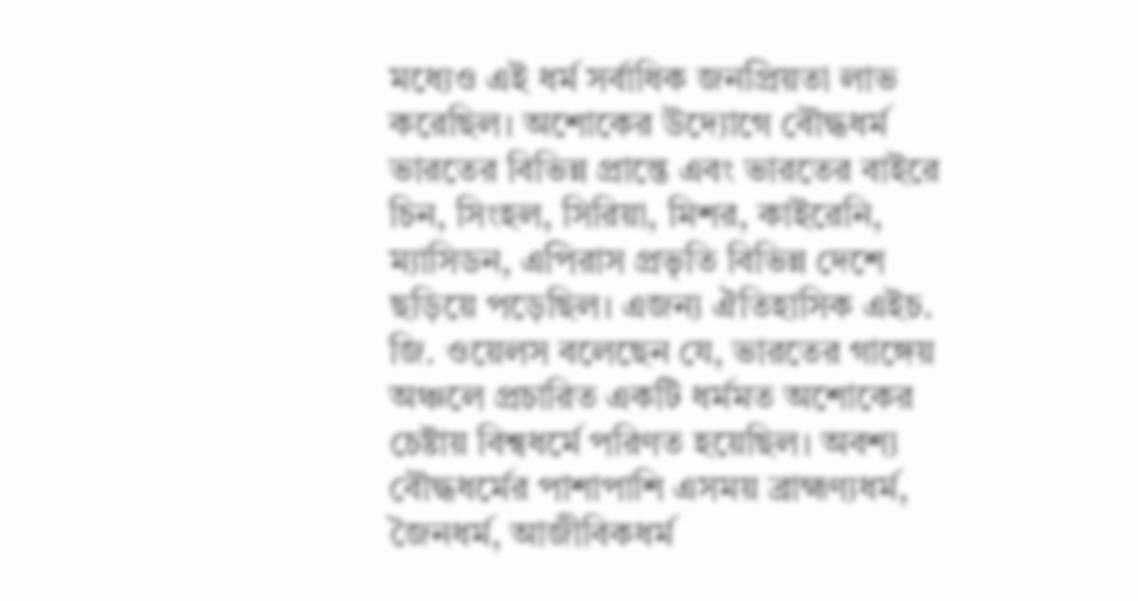মধ্যেও এই ধর্ম সর্বাধিক জনপ্রিয়তা লাভ করেছিল। অশোকের উদ্যোগে বৌদ্ধধর্ম ভারতের বিভিন্ন প্রান্তে এবং ভারতের বাইরে চিন, সিংহল, সিরিয়া, মিশর, কাইরেনি, ম্যাসিডন, এপিরাস প্রভৃতি বিভিন্ন দেশে ছড়িয়ে পড়েছিল। এজন্য ঐতিহাসিক এইচ. জি. ওয়েলস বলেছেন যে, ভারতের গাঙ্গেয় অঞ্চলে প্রচারিত একটি ধর্মমত অশোকের চেষ্টায় বিশ্বধর্মে পরিণত হয়েছিল। অবশ্য বৌদ্ধধর্মের পাশাপাশি এসময় ব্রাহ্মণ্যধর্ম, জৈনধর্ম, আজীবিকধর্ম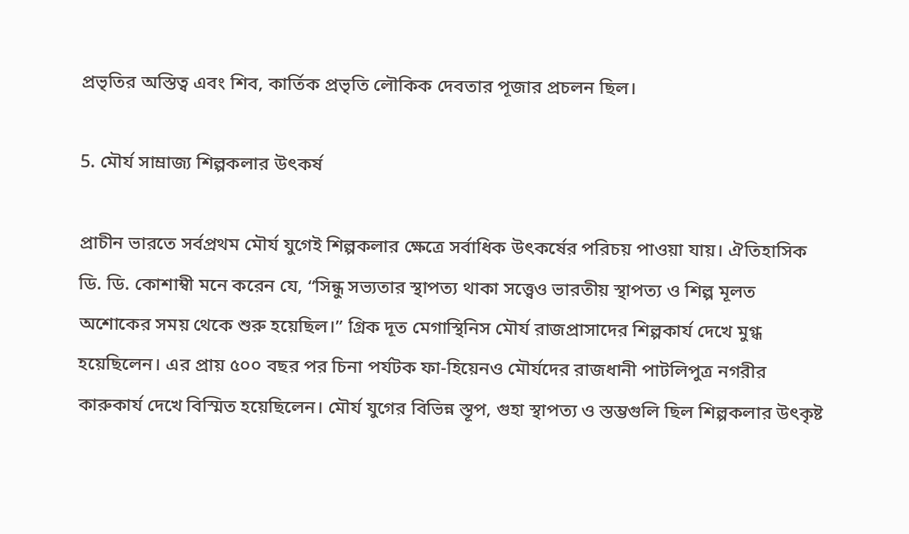প্রভৃতির অস্তিত্ব এবং শিব, কার্তিক প্রভৃতি লৌকিক দেবতার পূজার প্রচলন ছিল।

5. মৌর্য সাম্রাজ্য শিল্পকলার উৎকর্ষ

প্রাচীন ভারতে সর্বপ্রথম মৌর্য যুগেই শিল্পকলার ক্ষেত্রে সর্বাধিক উৎকর্ষের পরিচয় পাওয়া যায়। ঐতিহাসিক ডি. ডি. কোশাম্বী মনে করেন যে, “সিন্ধু সভ্যতার স্থাপত্য থাকা সত্ত্বেও ভারতীয় স্থাপত্য ও শিল্প মূলত অশোকের সময় থেকে শুরু হয়েছিল।” গ্রিক দূত মেগাস্থিনিস মৌর্য রাজপ্রাসাদের শিল্পকার্য দেখে মুগ্ধ হয়েছিলেন। এর প্রায় ৫০০ বছর পর চিনা পর্যটক ফা-হিয়েনও মৌর্যদের রাজধানী পাটলিপুত্র নগরীর কারুকার্য দেখে বিস্মিত হয়েছিলেন। মৌর্য যুগের বিভিন্ন স্তূপ, গুহা স্থাপত্য ও স্তম্ভগুলি ছিল শিল্পকলার উৎকৃষ্ট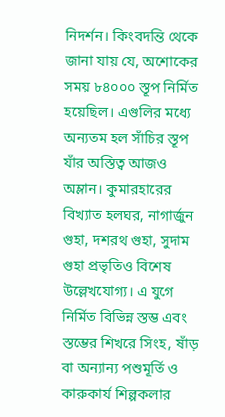নিদর্শন। কিংবদন্তি থেকে জানা যায় যে, অশোকের সময় ৮৪০০০ স্তূপ নির্মিত হয়েছিল। এগুলির মধ্যে অন্যতম হল সাঁচির স্তূপ যাঁর অস্তিত্ব আজও অম্লান। কুমারহারের বিখ্যাত হলঘর, নাগার্জুন গুহা, দশরথ গুহা, সুদাম গুহা প্রভৃতিও বিশেষ উল্লেখযোগ্য। এ যুগে নির্মিত বিভিন্ন স্তম্ভ এবং স্তম্ভের শিখরে সিংহ, ষাঁড় বা অন্যান্য পশুমূর্তি ও কারুকার্য শিল্পকলার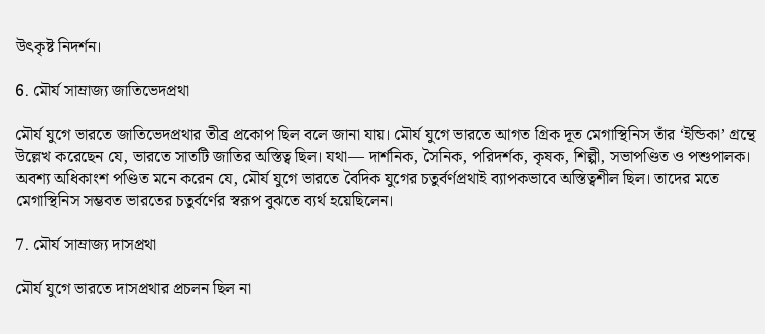উৎকৃষ্ট নিদর্শন।

6. মৌর্য সাম্রাজ্য জাতিভেদপ্রথা

মৌর্য যুগে ভারতে জাতিভেদপ্রথার তীব্র প্রকোপ ছিল বলে জানা যায়। মৌর্য যুগে ভারতে আগত গ্রিক দূত মেগাস্থিনিস তাঁর ‘ইন্ডিকা’ গ্রন্থে উল্লেখ করেছেন যে, ভারতে সাতটি জাতির অস্তিত্ব ছিল। যথা— দার্শনিক, সৈনিক, পরিদর্শক, কৃষক, শিল্পী, সভাপণ্ডিত ও পশুপালক। অবশ্য অধিকাংশ পণ্ডিত মনে করেন যে, মৌর্য যুগে ভারতে বৈদিক যুগের চতুর্বর্ণপ্রথাই ব্যাপকভাবে অস্তিত্বশীল ছিল। তাদের মতে মেগাস্থিনিস সম্ভবত ভারতের চতুর্বর্ণের স্বরূপ বুঝতে ব্যর্থ হয়েছিলেন।

7. মৌর্য সাম্রাজ্য দাসপ্রথা

মৌর্য যুগে ভারতে দাসপ্রথার প্রচলন ছিল না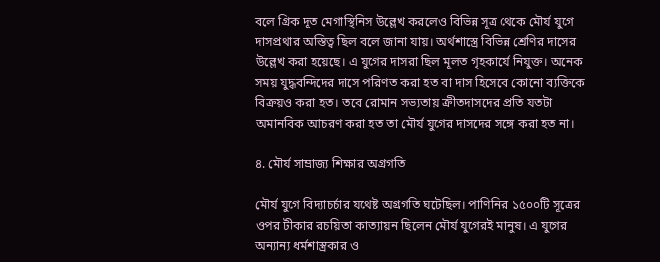বলে গ্রিক দূত মেগাস্থিনিস উল্লেখ করলেও বিভিন্ন সূত্র থেকে মৌর্য যুগে দাসপ্রথার অস্তিত্ব ছিল বলে জানা যায়। অর্থশাস্ত্রে বিভিন্ন শ্রেণির দাসের উল্লেখ করা হয়েছে। এ যুগের দাসরা ছিল মূলত গৃহকার্যে নিযুক্ত। অনেক সময় যুদ্ধবন্দিদের দাসে পরিণত করা হত বা দাস হিসেবে কোনো ব্যক্তিকে বিক্রয়ও করা হত। তবে রোমান সভ্যতায় ক্রীতদাসদের প্রতি যতটা অমানবিক আচরণ করা হত তা মৌর্য যুগের দাসদের সঙ্গে করা হত না।

৪. মৌর্য সাম্রাজ্য শিক্ষার অগ্রগতি

মৌর্য যুগে বিদ্যাচর্চার যথেষ্ট অগ্রগতি ঘটেছিল। পাণিনির ১৫০০টি সূত্রের ওপর টীকার রচয়িতা কাত্যায়ন ছিলেন মৌর্য যুগেরই মানুষ। এ যুগের অন্যান্য ধর্মশাস্ত্রকার ও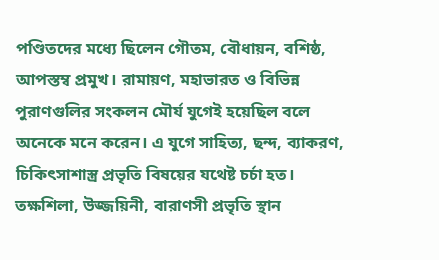পণ্ডিতদের মধ্যে ছিলেন গৌতম, বৌধায়ন, বশিষ্ঠ, আপস্তম্ব প্রমুখ। রামায়ণ, মহাভারত ও বিভিন্ন পুরাণগুলির সংকলন মৌর্য যুগেই হয়েছিল বলে অনেকে মনে করেন। এ যুগে সাহিত্য, ছন্দ, ব্যাকরণ, চিকিৎসাশাস্ত্র প্রভৃতি বিষয়ের যথেষ্ট চর্চা হত। তক্ষশিলা, উজ্জয়িনী, বারাণসী প্রভৃতি স্থান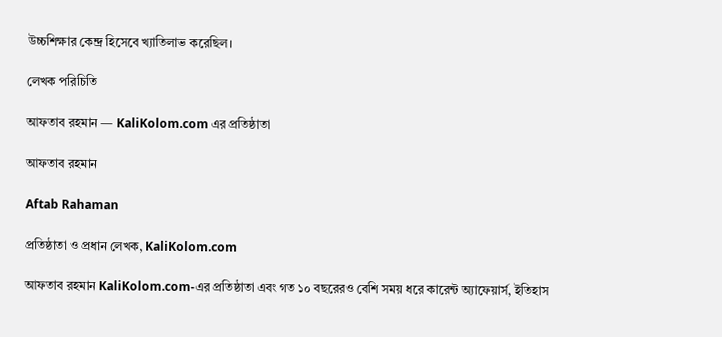উচ্চশিক্ষার কেন্দ্র হিসেবে খ্যাতিলাভ করেছিল।

লেখক পরিচিতি

আফতাব রহমান — KaliKolom.com এর প্রতিষ্ঠাতা

আফতাব রহমান

Aftab Rahaman

প্রতিষ্ঠাতা ও প্রধান লেখক, KaliKolom.com

আফতাব রহমান KaliKolom.com-এর প্রতিষ্ঠাতা এবং গত ১০ বছরেরও বেশি সময় ধরে কারেন্ট অ্যাফেয়ার্স, ইতিহাস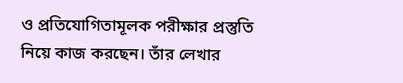ও প্রতিযোগিতামূলক পরীক্ষার প্রস্তুতি নিয়ে কাজ করছেন। তাঁর লেখার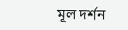মূল দর্শন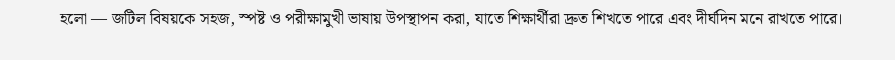হলো — জটিল বিষয়কে সহজ, স্পষ্ট ও পরীক্ষামুখী ভাষায় উপস্থাপন করা, যাতে শিক্ষার্থীরা দ্রুত শিখতে পারে এবং দীর্ঘদিন মনে রাখতে পারে।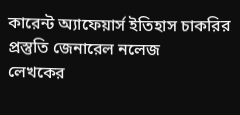কারেন্ট অ্যাফেয়ার্স ইতিহাস চাকরির প্রস্তুতি জেনারেল নলেজ
লেখকের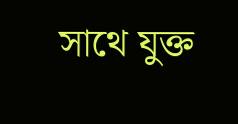সাথে যুক্ত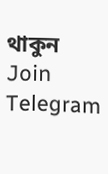থাকুন
Join Telegram